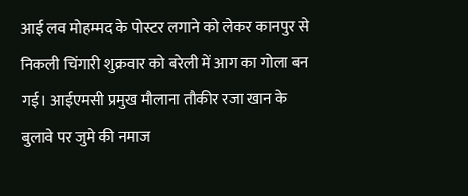आई लव मोहम्मद के पोस्टर लगाने को लेकर कानपुर से निकली चिंगारी शुक्रवार को बरेली में आग का गोला बन गई। आईएमसी प्रमुख मौलाना तौकीर रजा खान के बुलावे पर जुमे की नमाज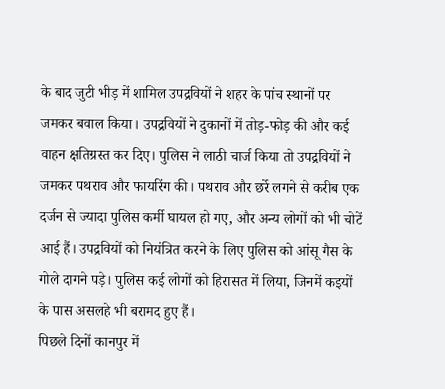के बाद जुटी भीड़ में शामिल उपद्रवियों ने शहर के पांच स्थानों पर जमकर बवाल किया। उपद्रवियों ने दुकानों में तोड़-फोड़ की और कई वाहन क्षतिग्रस्त कर दिए। पुलिस ने लाठी चार्ज किया तो उपद्रवियों ने जमकर पथराव और फायरिंग की। पथराव और छर्रे लगने से करीब एक दर्जन से ज्यादा पुलिस कर्मी घायल हो गए, और अन्य लोगों को भी चोटें आई हैं। उपद्रवियों को नियंत्रित करने के लिए पुलिस को आंसू गैस के गोले दागने पड़े। पुलिस कई लोगों को हिरासत में लिया, जिनमें कइयों के पास असलहे भी बरामद हुए हैं।
पिछले दिनों कानपुर में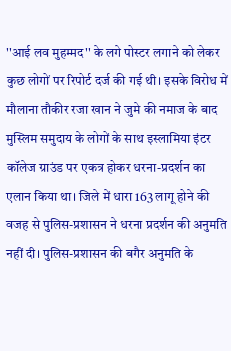''आई लव मुहम्मद'' के लगे पोस्टर लगाने को लेकर कुछ लोगों पर रिपोर्ट दर्ज की गई थी। इसके विरोध में मौलाना तौकीर रजा खान ने जुमे की नमाज के बाद मुस्लिम समुदाय के लोगों के साथ इस्लामिया इंटर कॉलेज ग्राउंड पर एकत्र होकर धरना-प्रदर्शन का एलान किया था। जिले में धारा 163 लागू होने की वजह से पुलिस-प्रशासन ने धरना प्रदर्शन की अनुमति नहीं दी। पुलिस-प्रशासन की बगैर अनुमति के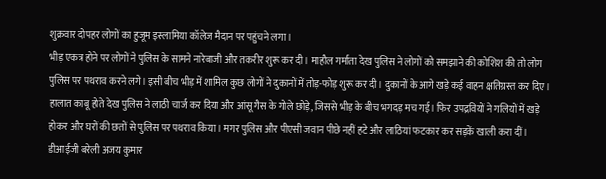शुक्रवार दोपहर लोगों का हुजूम इस्लामिया कॉलेज मैदान पर पहुंचने लगा।
भीड़ एकत्र होने पर लोगों ने पुलिस के सामने नारेबाजी और तकरीर शुरू कर दी। माहौल गर्माता देख पुलिस ने लोगों को समझाने की कोशिश की तो लोग पुलिस पर पथराव करने लगे। इसी बीच भीड़ में शामिल कुछ लोगों ने दुकानों में तोड़-फोड़ शुरू कर दी। दुकानों के आगे खड़े कई वाहन क्षतिग्रस्त कर दिए। हालात काबू होते देख पुलिस ने लाठी चार्ज कर दिया और आंसू गैस के गोले छोड़े, जिससे भीड़ के बीच भगदड़ मच गई। फिर उपद्रवियों ने गलियों में खड़े होकर और घरों की छतों से पुलिस पर पथराव किया। मगर पुलिस और पीएसी जवान पीछे नहीं हटे और लाठियां फटकार कर सड़कें खाली करा दीं।
डीआईजी बरेली अजय कुमार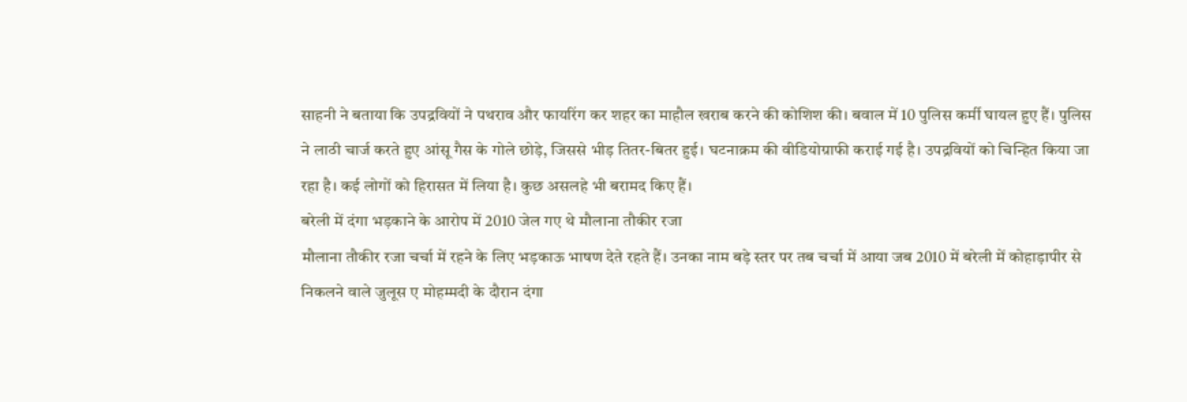साहनी ने बताया कि उपद्रवियों ने पथराव और फायरिंग कर शहर का माहौल खराब करने की कोशिश की। बवाल में 10 पुलिस कर्मी घायल हुए हैं। पुलिस ने लाठी चार्ज करते हुए आंसू गैस के गोले छोड़े, जिससे भीड़ तितर-बितर हुई। घटनाक्रम की वीडियोग्राफी कराई गई है। उपद्रवियों को चिन्हित किया जा रहा है। कई लोगों को हिरासत में लिया है। कुछ असलहे भी बरामद किए हैं।
बरेली में दंगा भड़काने के आरोप में 2010 जेल गए थे मौलाना तौकीर रजा
मौलाना तौकीर रजा चर्चा में रहने के लिए भड़काऊ भाषण देते रहते हैं। उनका नाम बड़े स्तर पर तब चर्चा में आया जब 2010 में बरेली में कोहाड़ापीर से निकलने वाले जुलूस ए मोहम्मदी के दौरान दंगा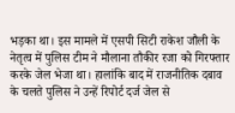भड़का था। इस मामले में एसपी सिटी राकेश जौली के नेतृत्व में पुलिस टीम ने मौलाना तौकीर रजा को गिरफ्तार करके जेल भेजा था। हालांकि बाद में राजनीतिक दबाव के चलते पुलिस ने उन्हें रिपोर्ट दर्ज जेल से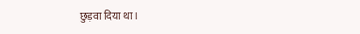छुड़वा दिया था।